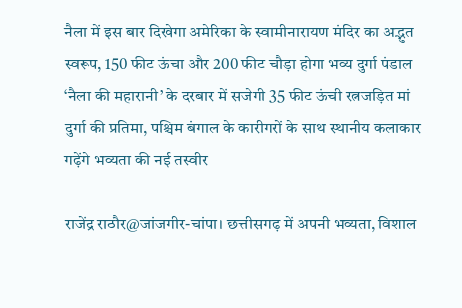नैला में इस बार दिखेगा अमेरिका के स्वामीनारायण मंदिर का अद्भुत स्वरूप, 150 फीट ऊंचा और 200 फीट चौड़ा होगा भव्य दुर्गा पंडाल
‘नैला की महारानी’ के दरबार में सजेगी 35 फीट ऊंची रत्नजड़ित मां दुर्गा की प्रतिमा, पश्चिम बंगाल के कारीगरों के साथ स्थानीय कलाकार गढ़ेंगे भव्यता की नई तस्वीर

राजेंद्र राठौर@जांजगीर-चांपा। छत्तीसगढ़ में अपनी भव्यता, विशाल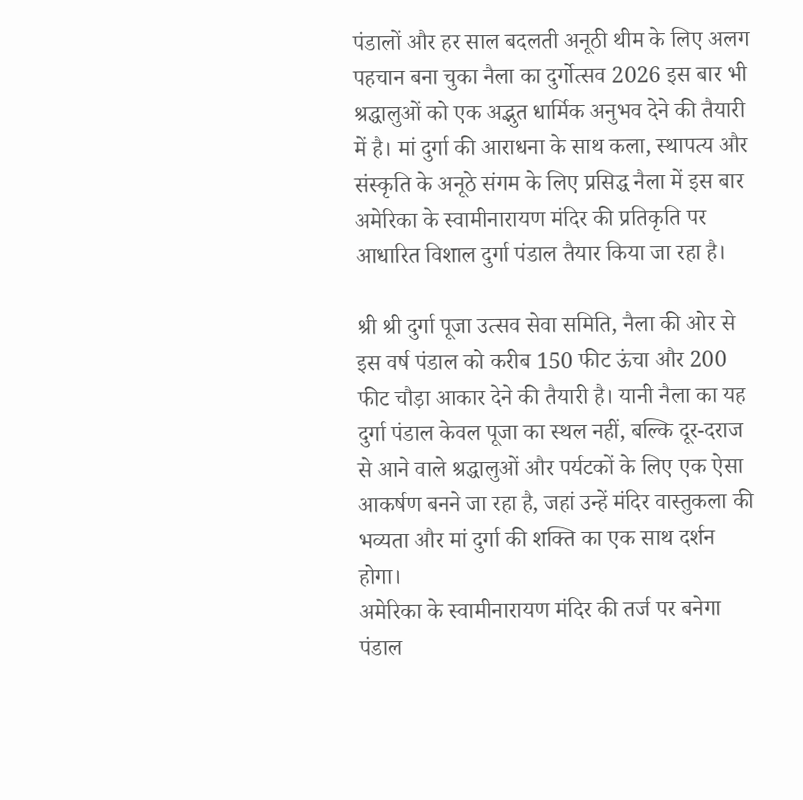पंडालों और हर साल बदलती अनूठी थीम के लिए अलग पहचान बना चुका नैला का दुर्गोत्सव 2026 इस बार भी श्रद्धालुओं को एक अद्भुत धार्मिक अनुभव देने की तैयारी में है। मां दुर्गा की आराधना के साथ कला, स्थापत्य और संस्कृति के अनूठे संगम के लिए प्रसिद्ध नैला में इस बार अमेरिका के स्वामीनारायण मंदिर की प्रतिकृति पर आधारित विशाल दुर्गा पंडाल तैयार किया जा रहा है।

श्री श्री दुर्गा पूजा उत्सव सेवा समिति, नैला की ओर से इस वर्ष पंडाल को करीब 150 फीट ऊंचा और 200 फीट चौड़ा आकार देने की तैयारी है। यानी नैला का यह दुर्गा पंडाल केवल पूजा का स्थल नहीं, बल्कि दूर-दराज से आने वाले श्रद्धालुओं और पर्यटकों के लिए एक ऐसा आकर्षण बनने जा रहा है, जहां उन्हें मंदिर वास्तुकला की भव्यता और मां दुर्गा की शक्ति का एक साथ दर्शन होगा।
अमेरिका के स्वामीनारायण मंदिर की तर्ज पर बनेगा पंडाल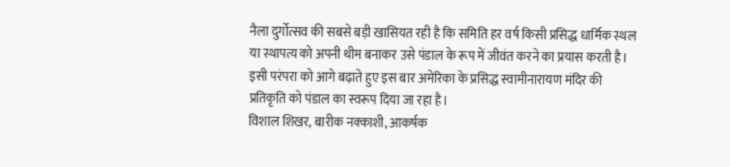नैला दुर्गोत्सव की सबसे बड़ी खासियत रही है कि समिति हर वर्ष किसी प्रसिद्ध धार्मिक स्थल या स्थापत्य को अपनी थीम बनाकर उसे पंडाल के रूप में जीवंत करने का प्रयास करती है। इसी परंपरा को आगे बढ़ाते हुए इस बार अमेरिका के प्रसिद्ध स्वामीनारायण मंदिर की प्रतिकृति को पंडाल का स्वरूप दिया जा रहा है।
विशाल शिखर, बारीक नक्काशी, आकर्षक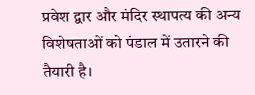प्रवेश द्वार और मंदिर स्थापत्य की अन्य विशेषताओं को पंडाल में उतारने की तैयारी है।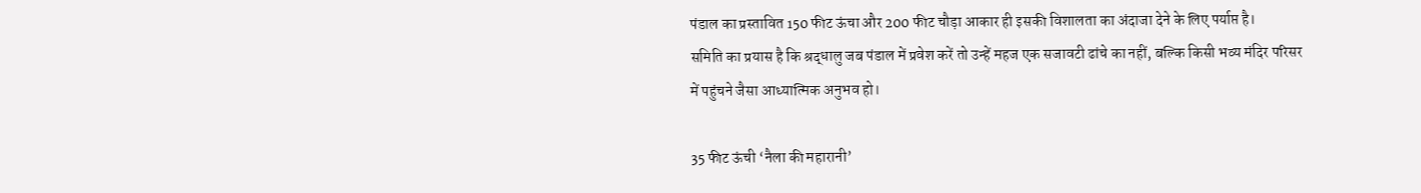पंडाल का प्रस्तावित 150 फीट ऊंचा और 200 फीट चौड़ा आकार ही इसकी विशालता का अंदाजा देने के लिए पर्याप्त है।
समिति का प्रयास है कि श्रद्धालु जब पंडाल में प्रवेश करें तो उन्हें महज एक सजावटी ढांचे का नहीं, बल्कि किसी भव्य मंदिर परिसर में पहुंचने जैसा आध्यात्मिक अनुभव हो।

35 फीट ऊंची ‘नैला की महारानी’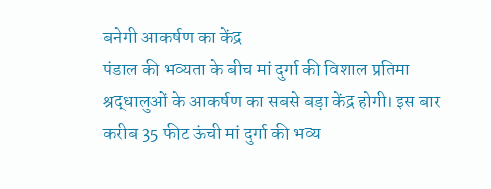बनेगी आकर्षण का केंद्र
पंडाल की भव्यता के बीच मां दुर्गा की विशाल प्रतिमा श्रद्धालुओं के आकर्षण का सबसे बड़ा केंद्र होगी। इस बार करीब 35 फीट ऊंची मां दुर्गा की भव्य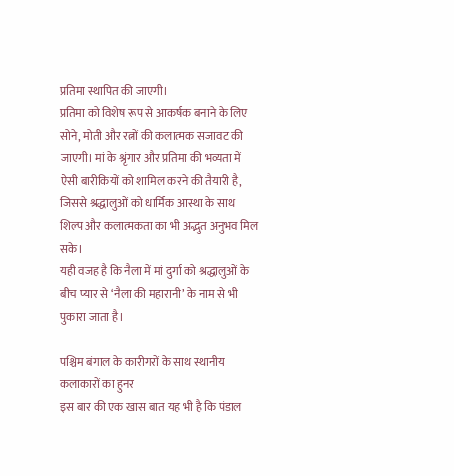प्रतिमा स्थापित की जाएगी।
प्रतिमा को विशेष रूप से आकर्षक बनाने के लिए सोने, मोती और रत्नों की कलात्मक सजावट की जाएगी। मां के श्रृंगार और प्रतिमा की भव्यता में ऐसी बारीकियों को शामिल करने की तैयारी है, जिससे श्रद्धालुओं को धार्मिक आस्था के साथ शिल्प और कलात्मकता का भी अद्भुत अनुभव मिल सके।
यही वजह है कि नैला में मां दुर्गा को श्रद्धालुओं के बीच प्यार से ‘नैला की महारानी’ के नाम से भी पुकारा जाता है।

पश्चिम बंगाल के कारीगरों के साथ स्थानीय कलाकारों का हुनर
इस बार की एक खास बात यह भी है कि पंडाल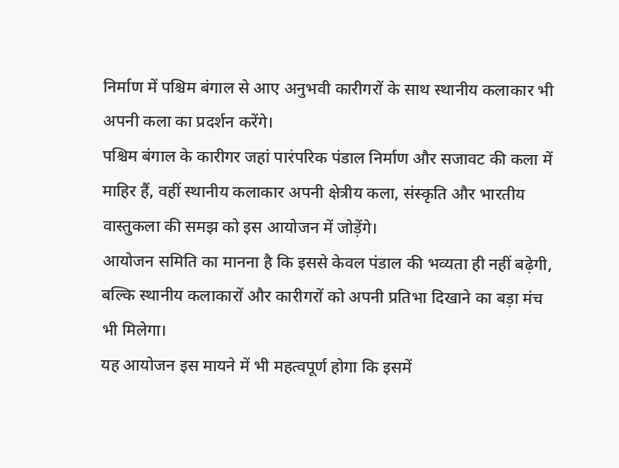निर्माण में पश्चिम बंगाल से आए अनुभवी कारीगरों के साथ स्थानीय कलाकार भी अपनी कला का प्रदर्शन करेंगे।
पश्चिम बंगाल के कारीगर जहां पारंपरिक पंडाल निर्माण और सजावट की कला में माहिर हैं, वहीं स्थानीय कलाकार अपनी क्षेत्रीय कला, संस्कृति और भारतीय वास्तुकला की समझ को इस आयोजन में जोड़ेंगे।
आयोजन समिति का मानना है कि इससे केवल पंडाल की भव्यता ही नहीं बढ़ेगी, बल्कि स्थानीय कलाकारों और कारीगरों को अपनी प्रतिभा दिखाने का बड़ा मंच भी मिलेगा।
यह आयोजन इस मायने में भी महत्वपूर्ण होगा कि इसमें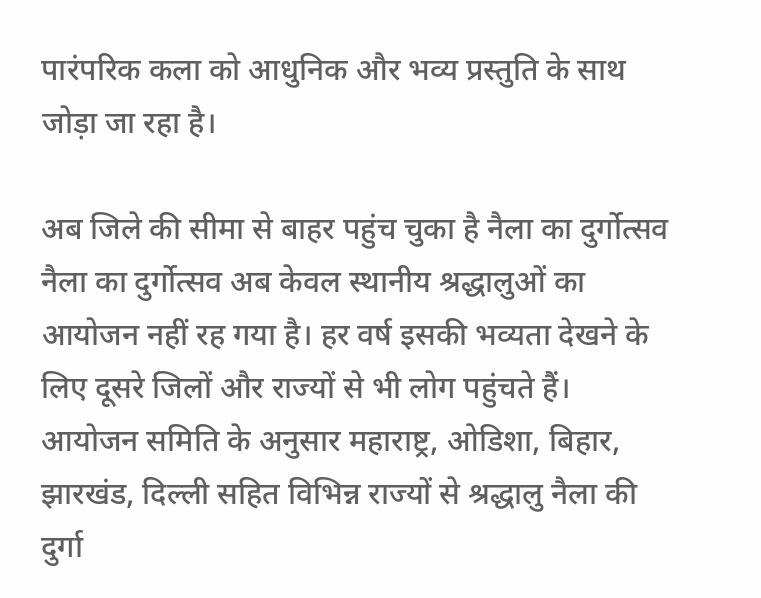पारंपरिक कला को आधुनिक और भव्य प्रस्तुति के साथ जोड़ा जा रहा है।

अब जिले की सीमा से बाहर पहुंच चुका है नैला का दुर्गोत्सव
नैला का दुर्गोत्सव अब केवल स्थानीय श्रद्धालुओं का आयोजन नहीं रह गया है। हर वर्ष इसकी भव्यता देखने के लिए दूसरे जिलों और राज्यों से भी लोग पहुंचते हैं।
आयोजन समिति के अनुसार महाराष्ट्र, ओडिशा, बिहार, झारखंड, दिल्ली सहित विभिन्न राज्यों से श्रद्धालु नैला की दुर्गा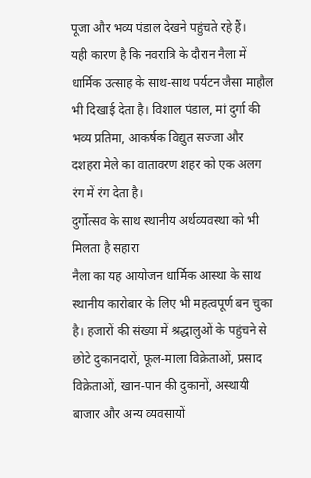पूजा और भव्य पंडाल देखने पहुंचते रहे हैं।
यही कारण है कि नवरात्रि के दौरान नैला में धार्मिक उत्साह के साथ-साथ पर्यटन जैसा माहौल भी दिखाई देता है। विशाल पंडाल, मां दुर्गा की भव्य प्रतिमा, आकर्षक विद्युत सज्जा और दशहरा मेले का वातावरण शहर को एक अलग रंग में रंग देता है।
दुर्गोत्सव के साथ स्थानीय अर्थव्यवस्था को भी मिलता है सहारा
नैला का यह आयोजन धार्मिक आस्था के साथ स्थानीय कारोबार के लिए भी महत्वपूर्ण बन चुका है। हजारों की संख्या में श्रद्धालुओं के पहुंचने से छोटे दुकानदारों, फूल-माला विक्रेताओं, प्रसाद विक्रेताओं, खान-पान की दुकानों, अस्थायी बाजार और अन्य व्यवसायों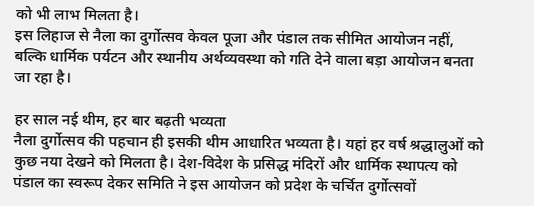को भी लाभ मिलता है।
इस लिहाज से नैला का दुर्गोत्सव केवल पूजा और पंडाल तक सीमित आयोजन नहीं, बल्कि धार्मिक पर्यटन और स्थानीय अर्थव्यवस्था को गति देने वाला बड़ा आयोजन बनता जा रहा है।

हर साल नई थीम, हर बार बढ़ती भव्यता
नैला दुर्गोत्सव की पहचान ही इसकी थीम आधारित भव्यता है। यहां हर वर्ष श्रद्धालुओं को कुछ नया देखने को मिलता है। देश-विदेश के प्रसिद्ध मंदिरों और धार्मिक स्थापत्य को पंडाल का स्वरूप देकर समिति ने इस आयोजन को प्रदेश के चर्चित दुर्गोत्सवों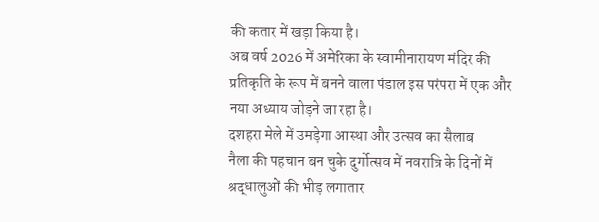की कतार में खड़ा किया है।
अब वर्ष 2026 में अमेरिका के स्वामीनारायण मंदिर की प्रतिकृति के रूप में बनने वाला पंडाल इस परंपरा में एक और नया अध्याय जोड़ने जा रहा है।
दशहरा मेले में उमड़ेगा आस्था और उत्सव का सैलाब
नैला की पहचान बन चुके दुर्गोत्सव में नवरात्रि के दिनों में श्रद्धालुओं की भीड़ लगातार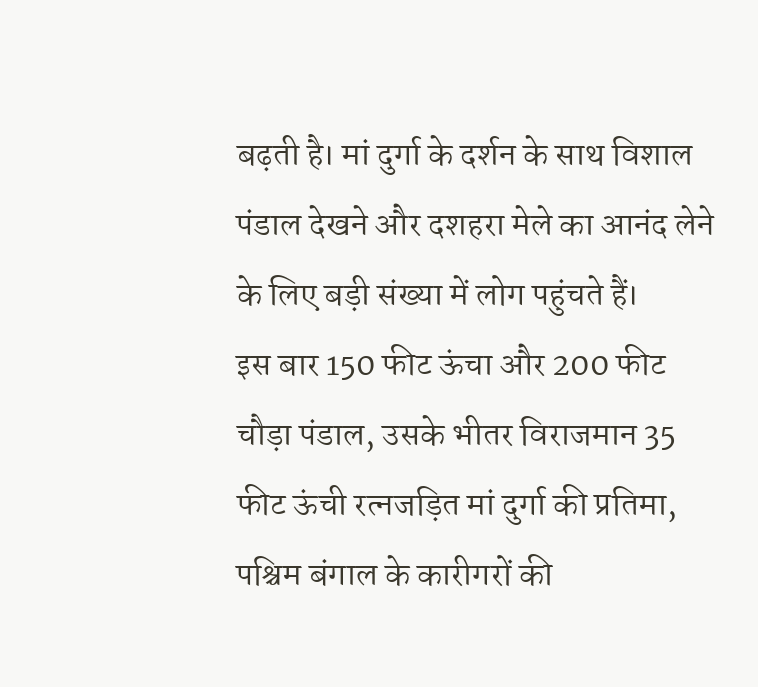बढ़ती है। मां दुर्गा के दर्शन के साथ विशाल पंडाल देखने और दशहरा मेले का आनंद लेने के लिए बड़ी संख्या में लोग पहुंचते हैं।
इस बार 150 फीट ऊंचा और 200 फीट चौड़ा पंडाल, उसके भीतर विराजमान 35 फीट ऊंची रत्नजड़ित मां दुर्गा की प्रतिमा, पश्चिम बंगाल के कारीगरों की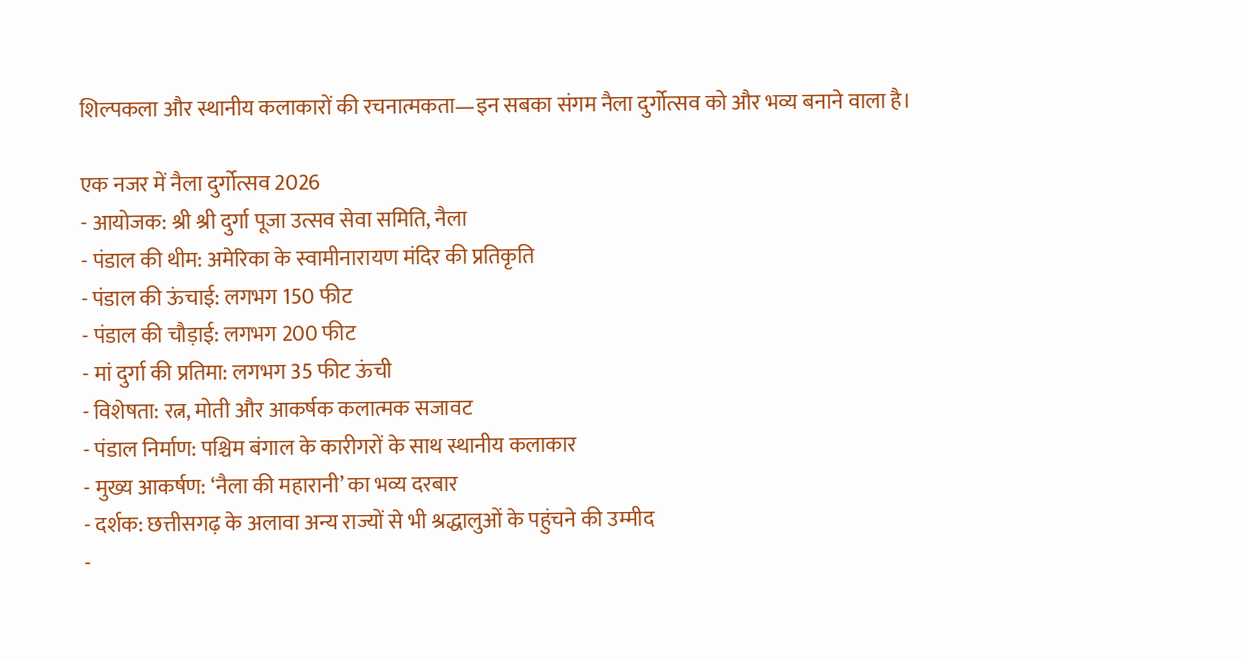शिल्पकला और स्थानीय कलाकारों की रचनात्मकता—इन सबका संगम नैला दुर्गोत्सव को और भव्य बनाने वाला है।

एक नजर में नैला दुर्गोत्सव 2026
- आयोजक: श्री श्री दुर्गा पूजा उत्सव सेवा समिति, नैला
- पंडाल की थीम: अमेरिका के स्वामीनारायण मंदिर की प्रतिकृति
- पंडाल की ऊंचाई: लगभग 150 फीट
- पंडाल की चौड़ाई: लगभग 200 फीट
- मां दुर्गा की प्रतिमा: लगभग 35 फीट ऊंची
- विशेषता: रत्न, मोती और आकर्षक कलात्मक सजावट
- पंडाल निर्माण: पश्चिम बंगाल के कारीगरों के साथ स्थानीय कलाकार
- मुख्य आकर्षण: ‘नैला की महारानी’ का भव्य दरबार
- दर्शक: छत्तीसगढ़ के अलावा अन्य राज्यों से भी श्रद्धालुओं के पहुंचने की उम्मीद
-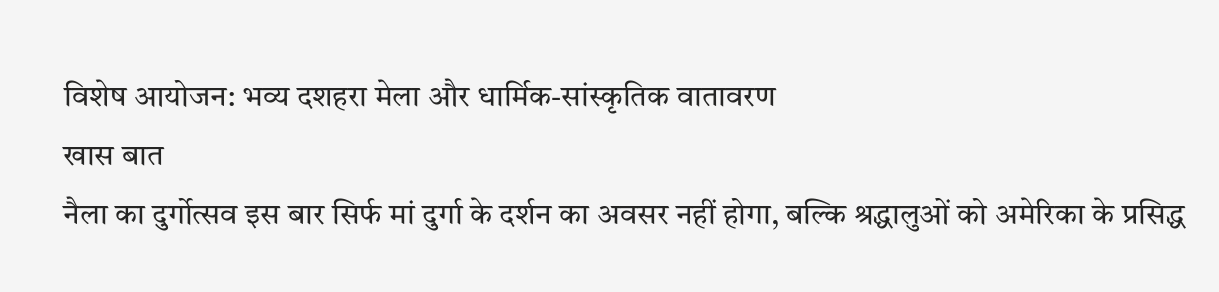विशेष आयोजन: भव्य दशहरा मेला और धार्मिक-सांस्कृतिक वातावरण
खास बात
नैला का दुर्गोत्सव इस बार सिर्फ मां दुर्गा के दर्शन का अवसर नहीं होगा, बल्कि श्रद्धालुओं को अमेरिका के प्रसिद्ध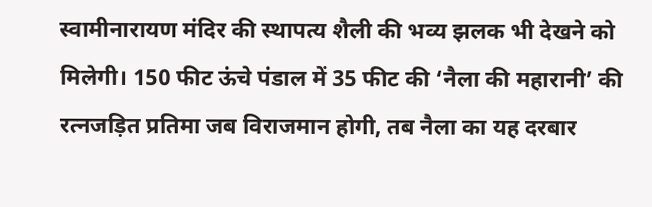स्वामीनारायण मंदिर की स्थापत्य शैली की भव्य झलक भी देखने को मिलेगी। 150 फीट ऊंचे पंडाल में 35 फीट की ‘नैला की महारानी’ की रत्नजड़ित प्रतिमा जब विराजमान होगी, तब नैला का यह दरबार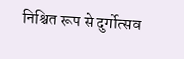निश्चित रूप से दुर्गोत्सव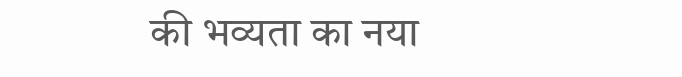की भव्यता का नया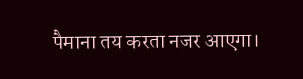पैमाना तय करता नजर आएगा।